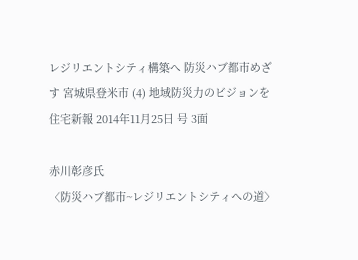レジリエントシティ構築へ 防災ハブ都市めざす 宮城県登米市 (4) 地域防災力のビジョンを
住宅新報 2014年11月25日 号 3面

赤川彰彦氏
〈防災ハブ都市~レジリエントシティへの道〉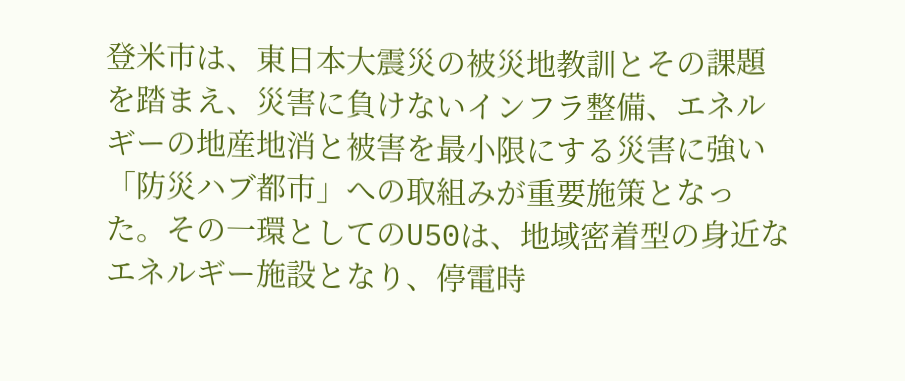登米市は、東日本大震災の被災地教訓とその課題を踏まえ、災害に負けないインフラ整備、エネルギーの地産地消と被害を最小限にする災害に強い「防災ハブ都市」への取組みが重要施策となった。その一環としてのU50は、地域密着型の身近なエネルギー施設となり、停電時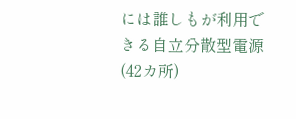には誰しもが利用できる自立分散型電源(42カ所)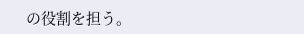の役割を担う。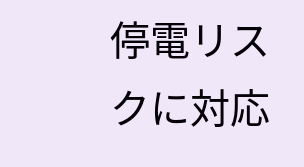停電リスクに対応